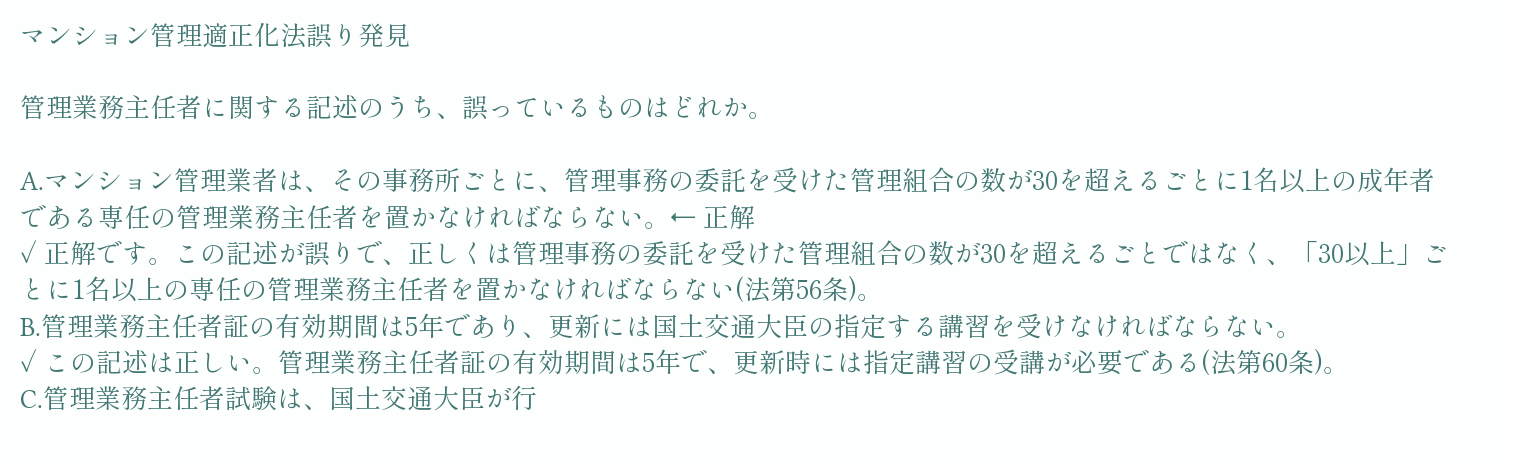マンション管理適正化法誤り発見

管理業務主任者に関する記述のうち、誤っているものはどれか。

A.マンション管理業者は、その事務所ごとに、管理事務の委託を受けた管理組合の数が30を超えるごとに1名以上の成年者である専任の管理業務主任者を置かなければならない。← 正解
✓ 正解です。この記述が誤りで、正しくは管理事務の委託を受けた管理組合の数が30を超えるごとではなく、「30以上」ごとに1名以上の専任の管理業務主任者を置かなければならない(法第56条)。
B.管理業務主任者証の有効期間は5年であり、更新には国土交通大臣の指定する講習を受けなければならない。
✓ この記述は正しい。管理業務主任者証の有効期間は5年で、更新時には指定講習の受講が必要である(法第60条)。
C.管理業務主任者試験は、国土交通大臣が行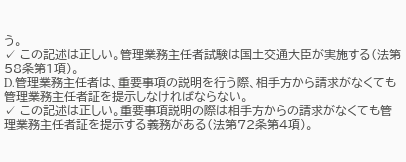う。
✓ この記述は正しい。管理業務主任者試験は国土交通大臣が実施する(法第58条第1項)。
D.管理業務主任者は、重要事項の説明を行う際、相手方から請求がなくても管理業務主任者証を提示しなければならない。
✓ この記述は正しい。重要事項説明の際は相手方からの請求がなくても管理業務主任者証を提示する義務がある(法第72条第4項)。